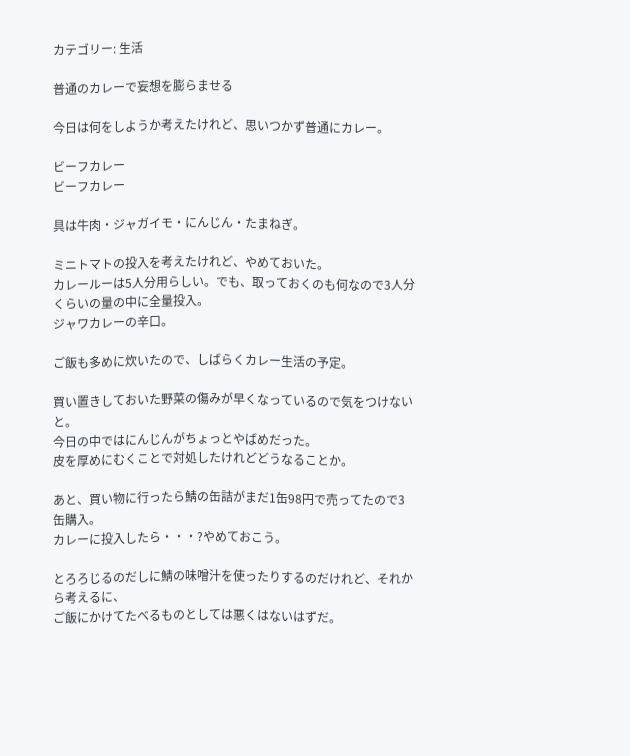カテゴリー: 生活

普通のカレーで妄想を膨らませる

今日は何をしようか考えたけれど、思いつかず普通にカレー。

ビーフカレー
ビーフカレー

具は牛肉・ジャガイモ・にんじん・たまねぎ。

ミニトマトの投入を考えたけれど、やめておいた。
カレールーは5人分用らしい。でも、取っておくのも何なので3人分くらいの量の中に全量投入。
ジャワカレーの辛口。

ご飯も多めに炊いたので、しばらくカレー生活の予定。

買い置きしておいた野菜の傷みが早くなっているので気をつけないと。
今日の中ではにんじんがちょっとやばめだった。
皮を厚めにむくことで対処したけれどどうなることか。

あと、買い物に行ったら鯖の缶詰がまだ1缶98円で売ってたので3缶購入。
カレーに投入したら・・・?やめておこう。

とろろじるのだしに鯖の味噌汁を使ったりするのだけれど、それから考えるに、
ご飯にかけてたべるものとしては悪くはないはずだ。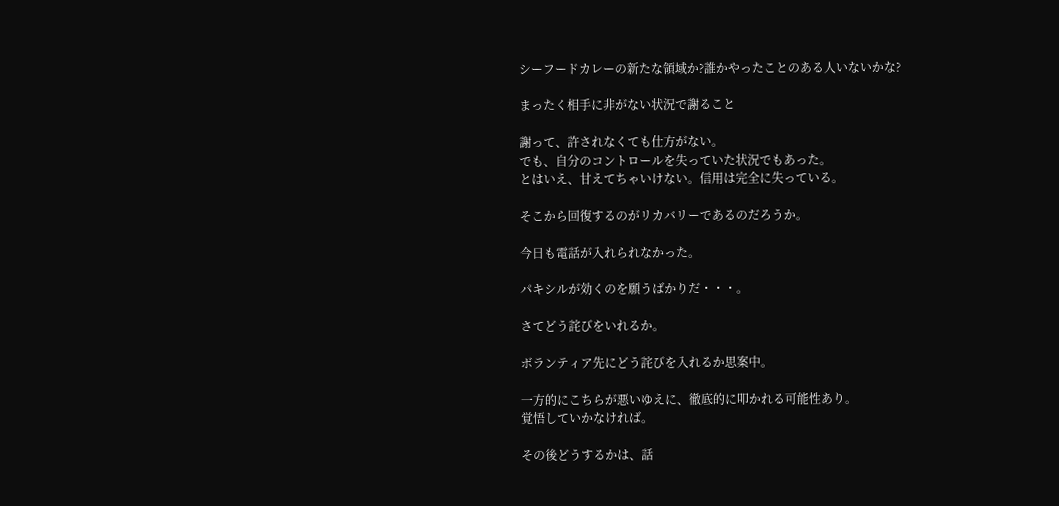シーフードカレーの新たな領域か?誰かやったことのある人いないかな?

まったく相手に非がない状況で謝ること

謝って、許されなくても仕方がない。
でも、自分のコントロールを失っていた状況でもあった。
とはいえ、甘えてちゃいけない。信用は完全に失っている。

そこから回復するのがリカバリーであるのだろうか。

今日も電話が入れられなかった。

パキシルが効くのを願うばかりだ・・・。

さてどう詫びをいれるか。

ボランティア先にどう詫びを入れるか思案中。

一方的にこちらが悪いゆえに、徹底的に叩かれる可能性あり。
覚悟していかなければ。

その後どうするかは、話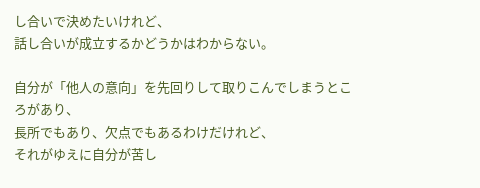し合いで決めたいけれど、
話し合いが成立するかどうかはわからない。

自分が「他人の意向」を先回りして取りこんでしまうところがあり、
長所でもあり、欠点でもあるわけだけれど、
それがゆえに自分が苦し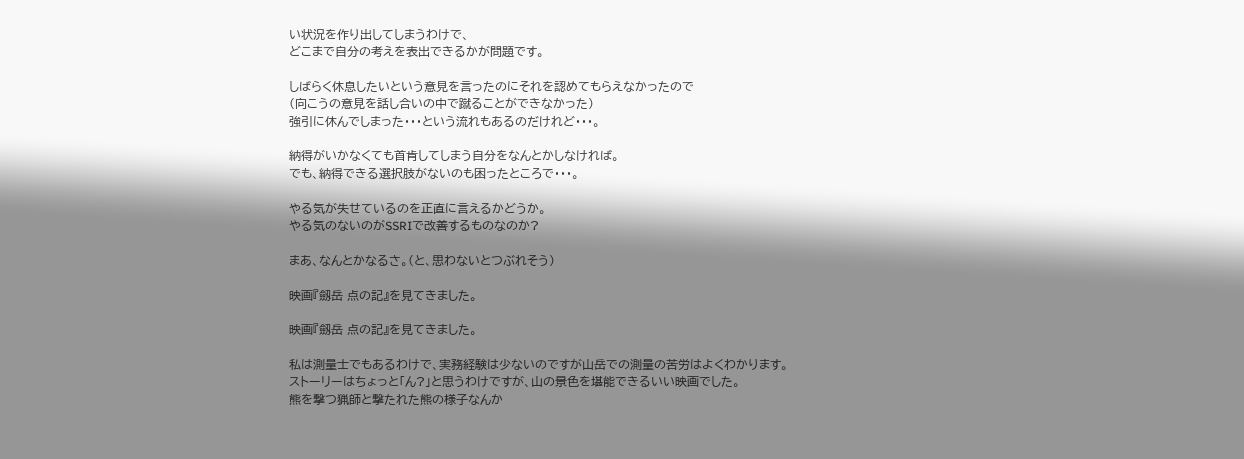い状況を作り出してしまうわけで、
どこまで自分の考えを表出できるかが問題です。

しばらく休息したいという意見を言ったのにそれを認めてもらえなかったので
(向こうの意見を話し合いの中で蹴ることができなかった)
強引に休んでしまった・・・という流れもあるのだけれど・・・。

納得がいかなくても首肯してしまう自分をなんとかしなければ。
でも、納得できる選択肢がないのも困ったところで・・・。

やる気が失せているのを正直に言えるかどうか。
やる気のないのがSSRIで改善するものなのか?

まあ、なんとかなるさ。(と、思わないとつぶれそう)

映画『劔岳 点の記』を見てきました。

映画『劔岳 点の記』を見てきました。

私は測量士でもあるわけで、実務経験は少ないのですが山岳での測量の苦労はよくわかります。
ストーリーはちょっと「ん?」と思うわけですが、山の景色を堪能できるいい映画でした。
熊を撃つ猟師と撃たれた熊の様子なんか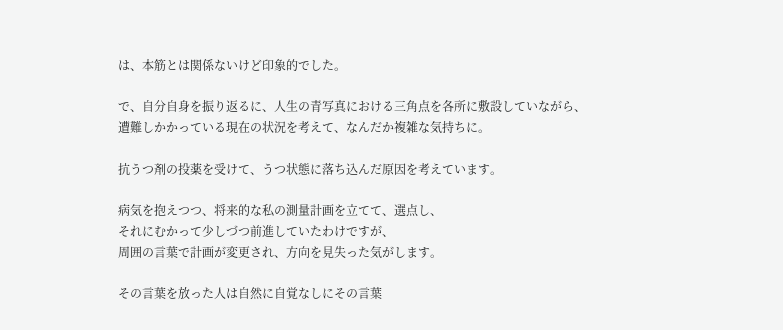は、本筋とは関係ないけど印象的でした。

で、自分自身を振り返るに、人生の青写真における三角点を各所に敷設していながら、
遭難しかかっている現在の状況を考えて、なんだか複雑な気持ちに。

抗うつ剤の投薬を受けて、うつ状態に落ち込んだ原因を考えています。

病気を抱えつつ、将来的な私の測量計画を立てて、選点し、
それにむかって少しづつ前進していたわけですが、
周囲の言葉で計画が変更され、方向を見失った気がします。

その言葉を放った人は自然に自覚なしにその言葉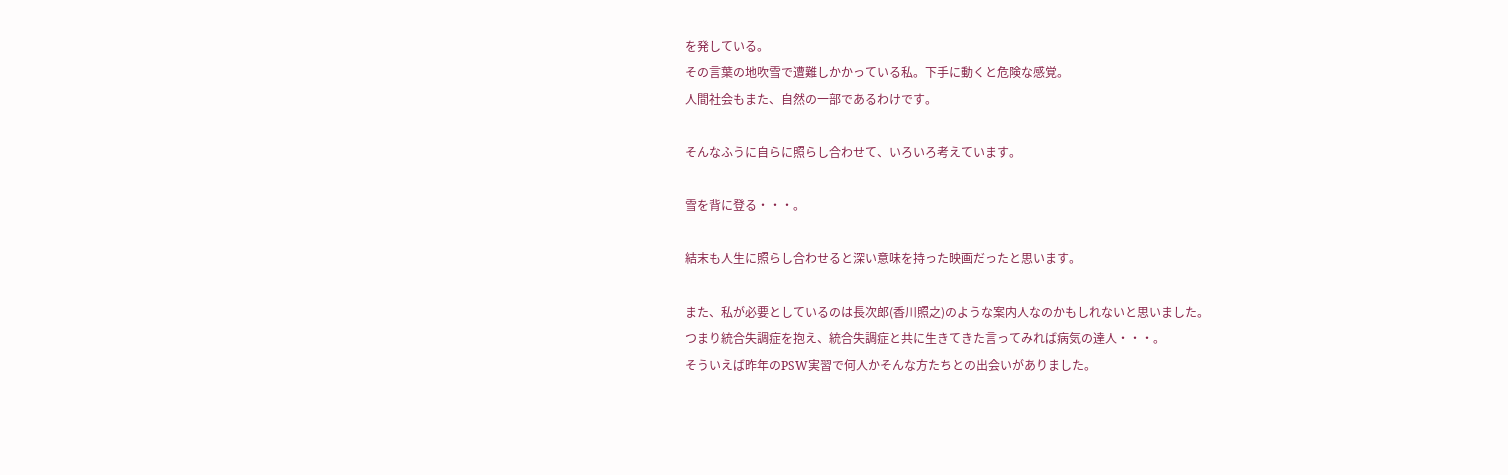を発している。
その言葉の地吹雪で遭難しかかっている私。下手に動くと危険な感覚。
人間社会もまた、自然の一部であるわけです。

そんなふうに自らに照らし合わせて、いろいろ考えています。

雪を背に登る・・・。

結末も人生に照らし合わせると深い意味を持った映画だったと思います。

また、私が必要としているのは長次郎(香川照之)のような案内人なのかもしれないと思いました。
つまり統合失調症を抱え、統合失調症と共に生きてきた言ってみれば病気の達人・・・。
そういえば昨年のPSW実習で何人かそんな方たちとの出会いがありました。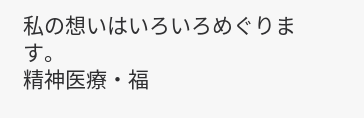私の想いはいろいろめぐります。
精神医療・福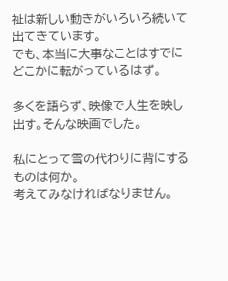祉は新しい動きがいろいろ続いて出てきています。
でも、本当に大事なことはすでにどこかに転がっているはず。

多くを語らず、映像で人生を映し出す。そんな映画でした。

私にとって雪の代わりに背にするものは何か。
考えてみなければなりません。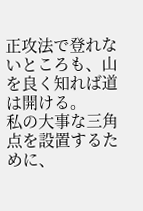正攻法で登れないところも、山を良く知れば道は開ける。
私の大事な三角点を設置するために、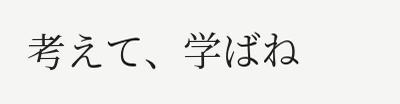考えて、学ばね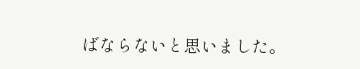ばならないと思いました。